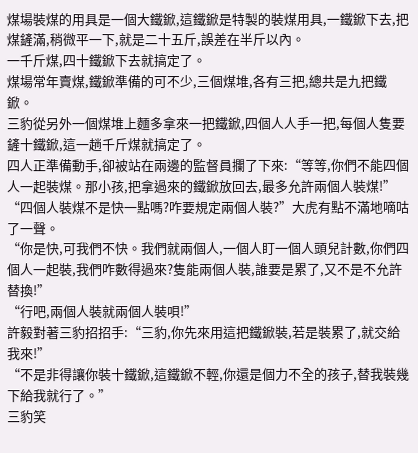煤場裝煤的用具是一個大鐵鍁,這鐵鍁是特製的裝煤用具,一鐵鍁下去,把煤鏟滿,稍微平一下,就是二十五斤,誤差在半斤以內。
一千斤煤,四十鐵鍁下去就搞定了。
煤場常年賣煤,鐵鍁準備的可不少,三個煤堆,各有三把,總共是九把鐵鍁。
三豹從另外一個煤堆上麵多拿來一把鐵鍁,四個人人手一把,每個人隻要鏟十鐵鍁,這一趟千斤煤就搞定了。
四人正準備動手,卻被站在兩邊的監督員攔了下來:“等等,你們不能四個人一起裝煤。那小孩,把拿過來的鐵鍁放回去,最多允許兩個人裝煤!”
“四個人裝煤不是快一點嗎?咋要規定兩個人裝?”大虎有點不滿地嘀咕了一聲。
“你是快,可我們不快。我們就兩個人,一個人盯一個人頭兒計數,你們四個人一起裝,我們咋數得過來?隻能兩個人裝,誰要是累了,又不是不允許替換!”
“行吧,兩個人裝就兩個人裝唄!”
許毅對著三豹招招手:“三豹,你先來用這把鐵鍁裝,若是裝累了,就交給我來!”
“不是非得讓你裝十鐵鍁,這鐵鍁不輕,你還是個力不全的孩子,替我裝幾下給我就行了。”
三豹笑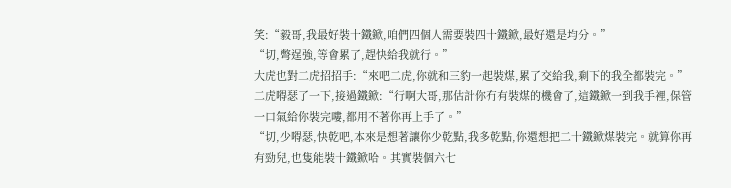笑:“毅哥,我最好裝十鐵鍁,咱們四個人需要裝四十鐵鍁,最好還是均分。”
“切,彆逞強,等會累了,趕快給我就行。”
大虎也對二虎招招手:“來吧二虎,你就和三豹一起裝煤,累了交給我,剩下的我全都裝完。”
二虎嘚瑟了一下,接過鐵鍁:“行啊大哥,那估計你冇有裝煤的機會了,這鐵鍁一到我手裡,保管一口氣給你裝完嘍,都用不著你再上手了。”
“切,少嘚瑟,快乾吧,本來是想著讓你少乾點,我多乾點,你還想把二十鐵鍁煤裝完。就算你再有勁兒,也隻能裝十鐵鍁哈。其實裝個六七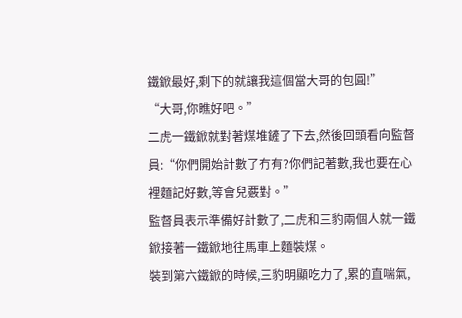鐵鍁最好,剩下的就讓我這個當大哥的包圓!”
“大哥,你瞧好吧。”
二虎一鐵鍁就對著煤堆鏟了下去,然後回頭看向監督員:“你們開始計數了冇有?你們記著數,我也要在心裡麵記好數,等會兒覈對。”
監督員表示準備好計數了,二虎和三豹兩個人就一鐵鍁接著一鐵鍁地往馬車上麵裝煤。
裝到第六鐵鍁的時候,三豹明顯吃力了,累的直喘氣,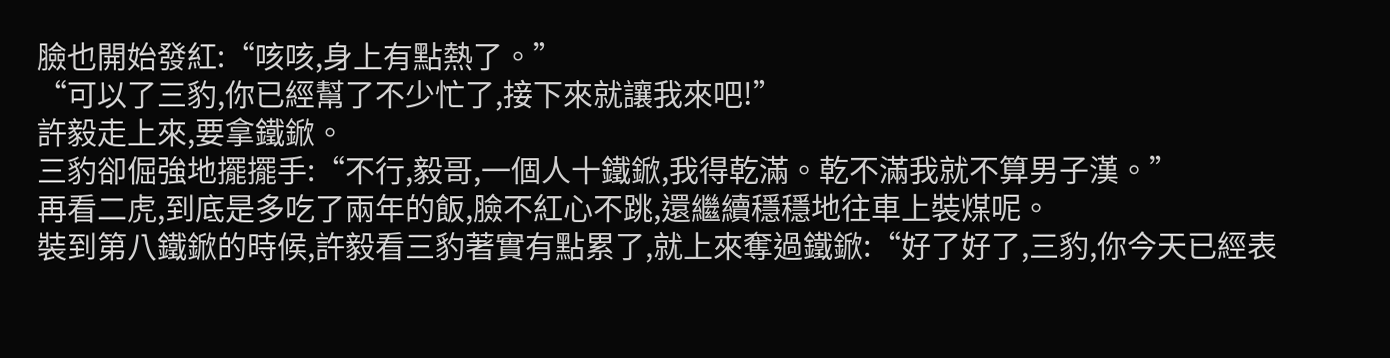臉也開始發紅:“咳咳,身上有點熱了。”
“可以了三豹,你已經幫了不少忙了,接下來就讓我來吧!”
許毅走上來,要拿鐵鍁。
三豹卻倔強地擺擺手:“不行,毅哥,一個人十鐵鍁,我得乾滿。乾不滿我就不算男子漢。”
再看二虎,到底是多吃了兩年的飯,臉不紅心不跳,還繼續穩穩地往車上裝煤呢。
裝到第八鐵鍁的時候,許毅看三豹著實有點累了,就上來奪過鐵鍁:“好了好了,三豹,你今天已經表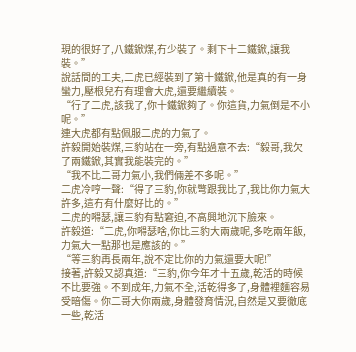現的很好了,八鐵鍁煤,冇少裝了。剩下十二鐵鍁,讓我裝。”
說話間的工夫,二虎已經裝到了第十鐵鍁,他是真的有一身蠻力,壓根兒冇有理會大虎,還要繼續裝。
“行了二虎,該我了,你十鐵鍁夠了。你這貨,力氣倒是不小呢。”
連大虎都有點佩服二虎的力氣了。
許毅開始裝煤,三豹站在一旁,有點過意不去:“毅哥,我欠了兩鐵鍁,其實我能裝完的。”
“我不比二哥力氣小,我們倆差不多呢。”
二虎冷哼一聲:“得了三豹,你就彆跟我比了,我比你力氣大許多,這冇有什麼好比的。”
二虎的嘚瑟,讓三豹有點窘迫,不高興地沉下臉來。
許毅道:“二虎,你嘚瑟啥,你比三豹大兩歲呢,多吃兩年飯,力氣大一點那也是應該的。”
“等三豹再長兩年,說不定比你的力氣還要大呢!”
接著,許毅又認真道:“三豹,你今年才十五歲,乾活的時候不比要強。不到成年,力氣不全,活乾得多了,身體裡麵容易受暗傷。你二哥大你兩歲,身體發育情況,自然是又要徹底一些,乾活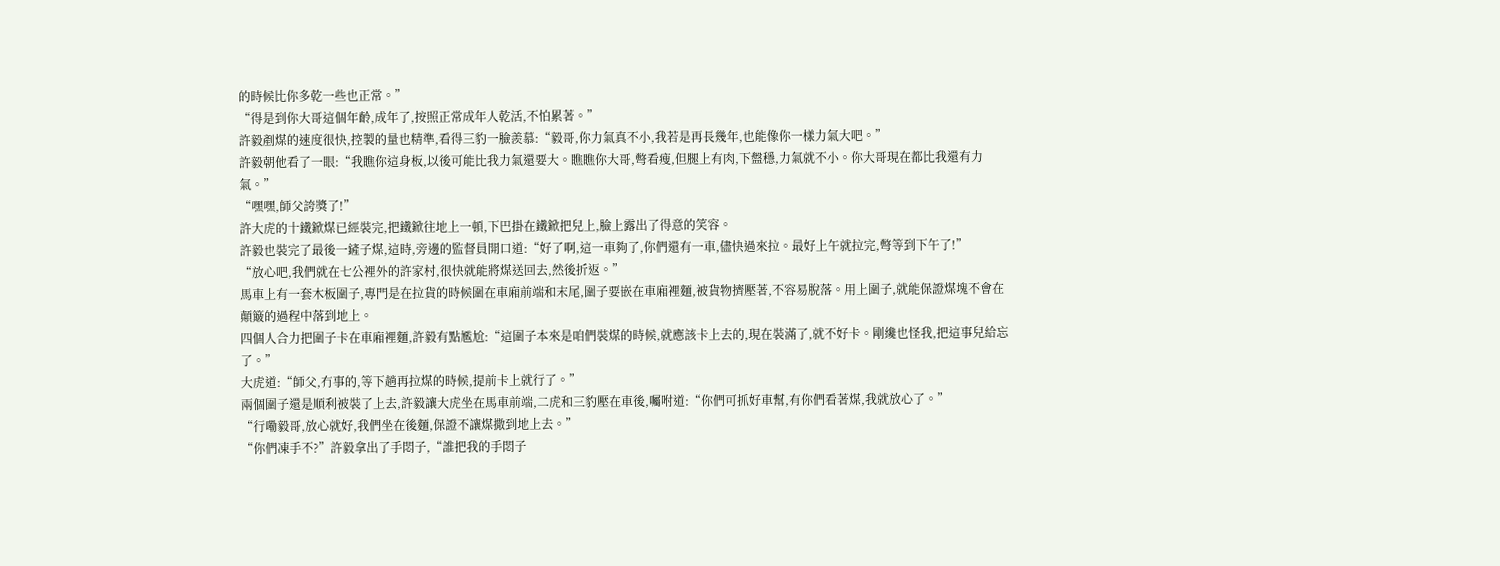的時候比你多乾一些也正常。”
“得是到你大哥這個年齡,成年了,按照正常成年人乾活,不怕累著。”
許毅剷煤的速度很快,控製的量也精準,看得三豹一臉羨慕:“毅哥,你力氣真不小,我若是再長幾年,也能像你一樣力氣大吧。”
許毅朝他看了一眼:“我瞧你這身板,以後可能比我力氣還要大。瞧瞧你大哥,彆看瘦,但腿上有肉,下盤穩,力氣就不小。你大哥現在都比我還有力氣。”
“嘿嘿,師父誇獎了!”
許大虎的十鐵鍁煤已經裝完,把鐵鍁往地上一頓,下巴掛在鐵鍁把兒上,臉上露出了得意的笑容。
許毅也裝完了最後一鏟子煤,這時,旁邊的監督員開口道:“好了啊,這一車夠了,你們還有一車,儘快過來拉。最好上午就拉完,彆等到下午了!”
“放心吧,我們就在七公裡外的許家村,很快就能將煤送回去,然後折返。”
馬車上有一套木板圍子,專門是在拉貨的時候圍在車廂前端和末尾,圍子要嵌在車廂裡麵,被貨物擠壓著,不容易脫落。用上圍子,就能保證煤塊不會在顛簸的過程中落到地上。
四個人合力把圍子卡在車廂裡麵,許毅有點尷尬:“這圍子本來是咱們裝煤的時候,就應該卡上去的,現在裝滿了,就不好卡。剛纔也怪我,把這事兒給忘了。”
大虎道:“師父,冇事的,等下趟再拉煤的時候,提前卡上就行了。”
兩個圍子還是順利被裝了上去,許毅讓大虎坐在馬車前端,二虎和三豹壓在車後,囑咐道:“你們可抓好車幫,有你們看著煤,我就放心了。”
“行嘞毅哥,放心就好,我們坐在後麵,保證不讓煤撒到地上去。”
“你們凍手不?”許毅拿出了手悶子,“誰把我的手悶子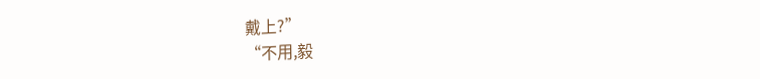戴上?”
“不用,毅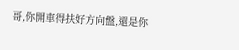哥,你開車得扶好方向盤,還是你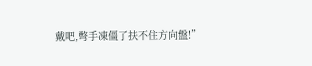戴吧,彆手凍僵了扶不住方向盤!”